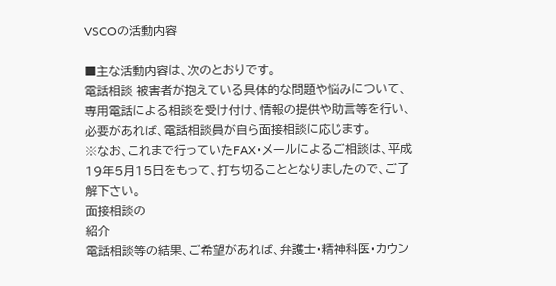VSCOの活動内容

■主な活動内容は、次のとおりです。
電話相談 被害者が抱えている具体的な問題や悩みについて、専用電話による相談を受け付け、情報の提供や助言等を行い、必要があれば、電話相談員が自ら面接相談に応じます。
※なお、これまで行っていたFAX・メールによるご相談は、平成19年5月15日をもって、打ち切ることとなりましたので、ご了解下さい。
面接相談の
紹介
電話相談等の結果、ご希望があれば、弁護士・精神科医・カウン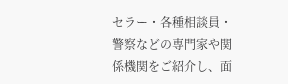セラー・各種相談員・警察などの専門家や関係機関をご紹介し、面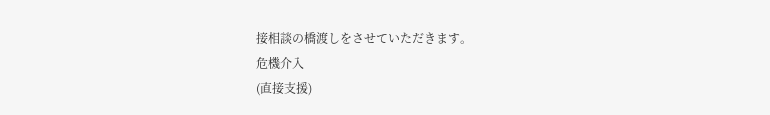接相談の橋渡しをさせていただきます。
危機介入
(直接支援)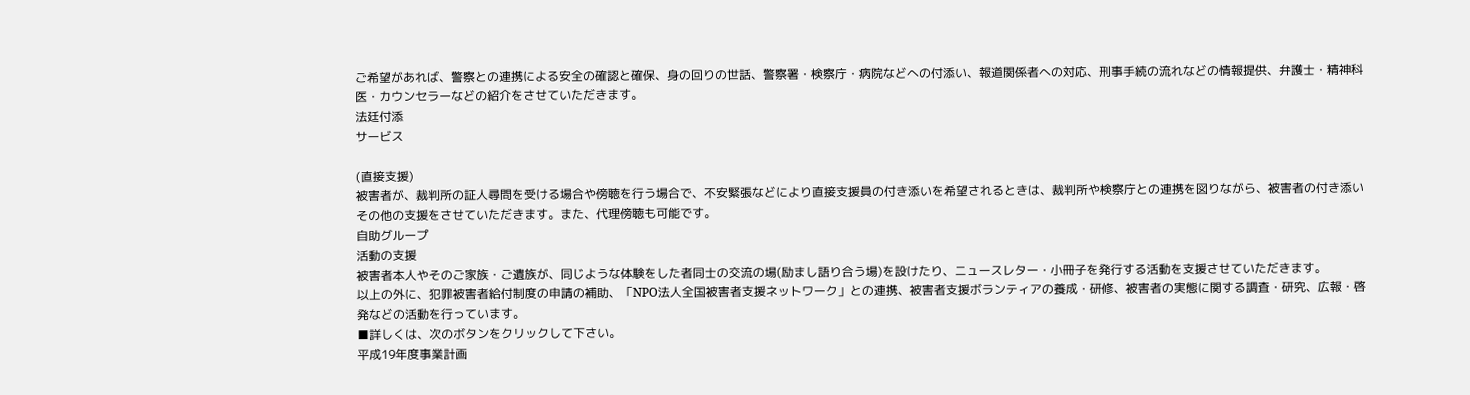ご希望があれば、警察との連携による安全の確認と確保、身の回りの世話、警察署・検察庁・病院などへの付添い、報道関係者への対応、刑事手続の流れなどの情報提供、弁護士・精神科医・カウンセラーなどの紹介をさせていただきます。
法廷付添
サービス

(直接支援)
被害者が、裁判所の証人尋問を受ける場合や傍聴を行う場合で、不安緊張などにより直接支援員の付き添いを希望されるときは、裁判所や検察庁との連携を図りながら、被害者の付き添いその他の支援をさせていただきます。また、代理傍聴も可能です。
自助グループ
活動の支援
被害者本人やそのご家族・ご遺族が、同じような体験をした者同士の交流の場(励まし語り合う場)を設けたり、ニュースレター・小冊子を発行する活動を支援させていただきます。
以上の外に、犯罪被害者給付制度の申請の補助、「NPO法人全国被害者支援ネットワーク」との連携、被害者支援ボランティアの養成・研修、被害者の実態に関する調査・研究、広報・啓発などの活動を行っています。
■詳しくは、次のボタンをクリックして下さい。
平成19年度事業計画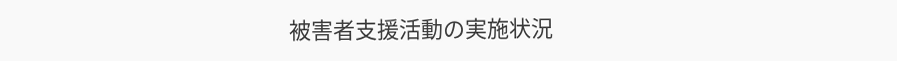被害者支援活動の実施状況